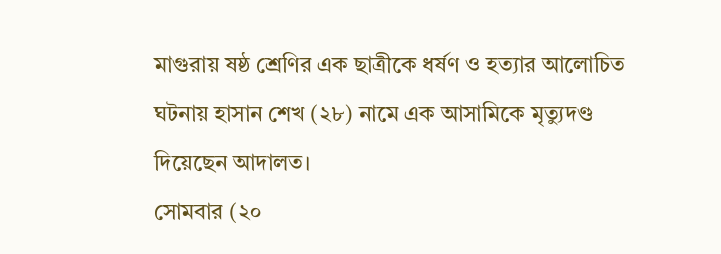মাগুরায় ষষ্ঠ শ্রেণির এক ছাত্রীকে ধর্ষণ ও হত্যার আলোচিত ঘটনায় হাসান শেখ (২৮) নামে এক আসামিকে মৃত্যুদণ্ড দিয়েছেন আদালত।
সোমবার (২০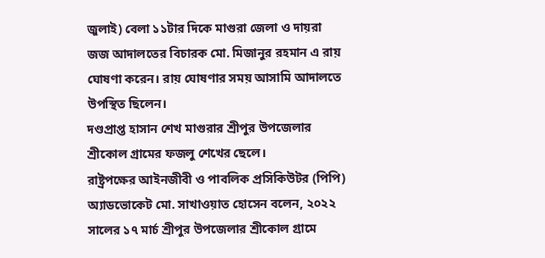জুলাই) বেলা ১১টার দিকে মাগুরা জেলা ও দায়রা জজ আদালতের বিচারক মো. মিজানুর রহমান এ রায় ঘোষণা করেন। রায় ঘোষণার সময় আসামি আদালতে উপস্থিত ছিলেন।
দণ্ডপ্রাপ্ত হাসান শেখ মাগুরার শ্রীপুর উপজেলার শ্রীকোল গ্রামের ফজলু শেখের ছেলে।
রাষ্ট্রপক্ষের আইনজীবী ও পাবলিক প্রসিকিউটর (পিপি) অ্যাডভোকেট মো. সাখাওয়াত হোসেন বলেন, ২০২২ সালের ১৭ মার্চ শ্রীপুর উপজেলার শ্রীকোল গ্রামে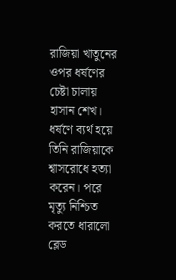রাজিয়া খাতুনের ওপর ধর্ষণের চেষ্টা চালায় হাসান শেখ। ধর্ষণে ব্যর্থ হয়ে তিনি রাজিয়াকে শ্বাসরোধে হত্যা করেন। পরে মৃত্যু নিশ্চিত করতে ধারালো ব্লেড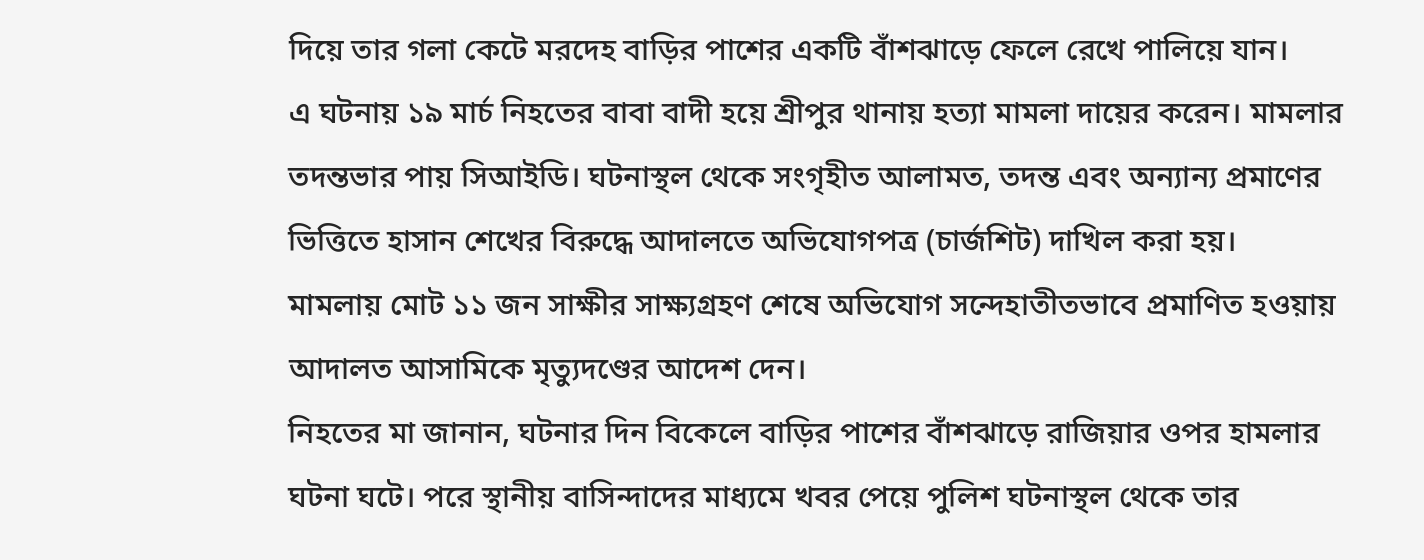দিয়ে তার গলা কেটে মরদেহ বাড়ির পাশের একটি বাঁশঝাড়ে ফেলে রেখে পালিয়ে যান।
এ ঘটনায় ১৯ মার্চ নিহতের বাবা বাদী হয়ে শ্রীপুর থানায় হত্যা মামলা দায়ের করেন। মামলার তদন্তভার পায় সিআইডি। ঘটনাস্থল থেকে সংগৃহীত আলামত, তদন্ত এবং অন্যান্য প্রমাণের ভিত্তিতে হাসান শেখের বিরুদ্ধে আদালতে অভিযোগপত্র (চার্জশিট) দাখিল করা হয়।
মামলায় মোট ১১ জন সাক্ষীর সাক্ষ্যগ্রহণ শেষে অভিযোগ সন্দেহাতীতভাবে প্রমাণিত হওয়ায় আদালত আসামিকে মৃত্যুদণ্ডের আদেশ দেন।
নিহতের মা জানান, ঘটনার দিন বিকেলে বাড়ির পাশের বাঁশঝাড়ে রাজিয়ার ওপর হামলার ঘটনা ঘটে। পরে স্থানীয় বাসিন্দাদের মাধ্যমে খবর পেয়ে পুলিশ ঘটনাস্থল থেকে তার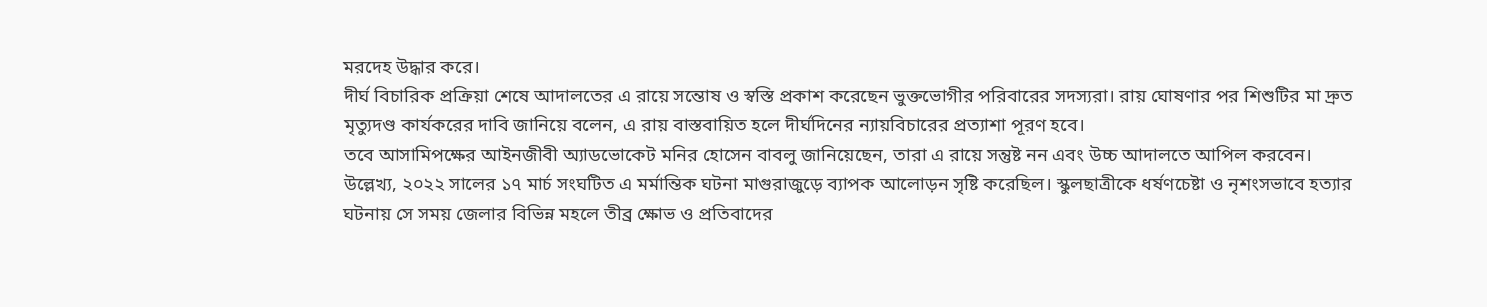মরদেহ উদ্ধার করে।
দীর্ঘ বিচারিক প্রক্রিয়া শেষে আদালতের এ রায়ে সন্তোষ ও স্বস্তি প্রকাশ করেছেন ভুক্তভোগীর পরিবারের সদস্যরা। রায় ঘোষণার পর শিশুটির মা দ্রুত মৃত্যুদণ্ড কার্যকরের দাবি জানিয়ে বলেন, এ রায় বাস্তবায়িত হলে দীর্ঘদিনের ন্যায়বিচারের প্রত্যাশা পূরণ হবে।
তবে আসামিপক্ষের আইনজীবী অ্যাডভোকেট মনির হোসেন বাবলু জানিয়েছেন, তারা এ রায়ে সন্তুষ্ট নন এবং উচ্চ আদালতে আপিল করবেন।
উল্লেখ্য, ২০২২ সালের ১৭ মার্চ সংঘটিত এ মর্মান্তিক ঘটনা মাগুরাজুড়ে ব্যাপক আলোড়ন সৃষ্টি করেছিল। স্কুলছাত্রীকে ধর্ষণচেষ্টা ও নৃশংসভাবে হত্যার ঘটনায় সে সময় জেলার বিভিন্ন মহলে তীব্র ক্ষোভ ও প্রতিবাদের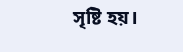সৃষ্টি হয়।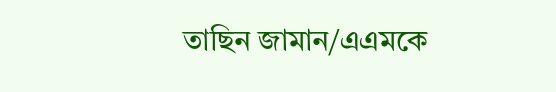তাছিন জামান/এএমকে